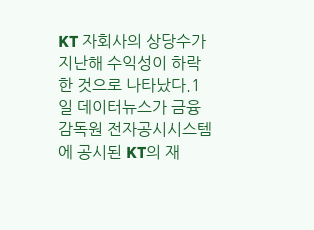KT 자회사의 상당수가 지난해 수익성이 하락한 것으로 나타났다.1일 데이터뉴스가 금융감독원 전자공시시스템에 공시된 KT의 재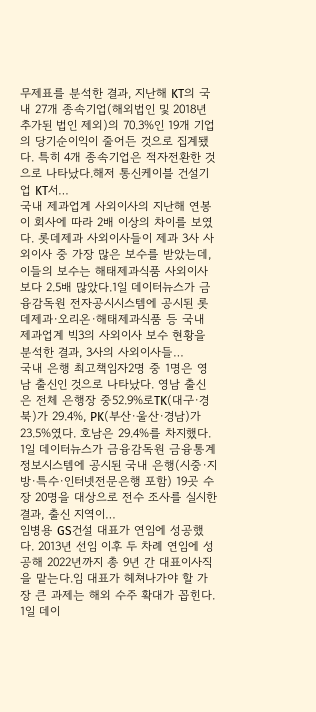무제표를 분석한 결과, 지난해 KT의 국내 27개 종속기업(해외법인 및 2018년 추가된 법인 제외)의 70.3%인 19개 기업의 당기순이익이 줄어든 것으로 집계됐다. 특히 4개 종속기업은 적자전환한 것으로 나타났다.해저 통신케이블 건설기업 KT서…
국내 제과업계 사외이사의 지난해 연봉이 회사에 따라 2배 이상의 차이를 보였다. 롯데제과 사외이사들이 제과 3사 사외이사 중 가장 많은 보수를 받았는데,이들의 보수는 해태제과식품 사외이사보다 2.5배 많았다.1일 데이터뉴스가 금융감독원 전자공시시스템에 공시된 롯데제과·오리온·해태제과식품 등 국내 제과업계 빅3의 사외이사 보수 현황을 분석한 결과, 3사의 사외이사들…
국내 은행 최고책임자2명 중 1명은 영남 출신인 것으로 나타났다. 영남 출신은 전체 은행장 중52.9%로TK(대구·경북)가 29.4%, PK(부산·울산·경남)가 23.5%였다. 호남은 29.4%를 차지했다. 1일 데이터뉴스가 금융감독원 금융통계정보시스템에 공시된 국내 은행(시중·지방·특수·인터넷전문은행 포함) 19곳 수장 20명을 대상으로 전수 조사를 실시한 결과, 출신 지역이…
임병용 GS건설 대표가 연임에 성공했다. 2013년 선임 이후 두 차례 연임에 성공해 2022년까지 총 9년 간 대표이사직을 맡는다.임 대표가 헤쳐나가야 할 가장 큰 과제는 해외 수주 확대가 꼽힌다. 1일 데이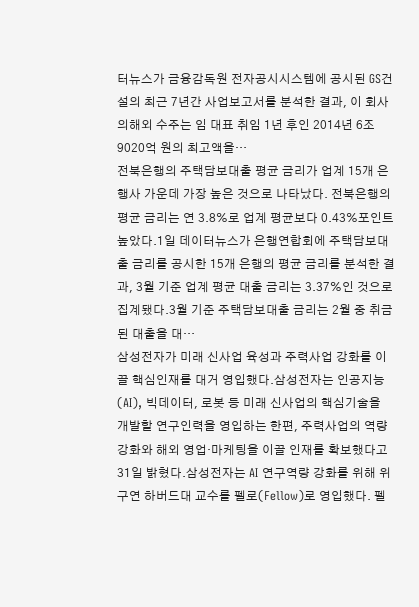터뉴스가 금융감독원 전자공시시스템에 공시된 GS건설의 최근 7년간 사업보고서를 분석한 결과, 이 회사의해외 수주는 임 대표 취임 1년 후인 2014년 6조9020억 원의 최고액을…
전북은행의 주택담보대출 평균 금리가 업계 15개 은행사 가운데 가장 높은 것으로 나타났다. 전북은행의 평균 금리는 연 3.8%로 업계 평균보다 0.43%포인트 높았다.1일 데이터뉴스가 은행연합회에 주택담보대출 금리를 공시한 15개 은행의 평균 금리를 분석한 결과, 3월 기준 업계 평균 대출 금리는 3.37%인 것으로 집계됐다.3월 기준 주택담보대출 금리는 2월 중 취금된 대출을 대…
삼성전자가 미래 신사업 육성과 주력사업 강화를 이끌 핵심인재를 대거 영입했다.삼성전자는 인공지능(AI), 빅데이터, 로봇 등 미래 신사업의 핵심기술을 개발할 연구인력을 영입하는 한편, 주력사업의 역량 강화와 해외 영업·마케팅을 이끌 인재를 확보했다고 31일 밝혔다.삼성전자는 AI 연구역량 강화를 위해 위구연 하버드대 교수를 펠로(Fellow)로 영입했다. 펠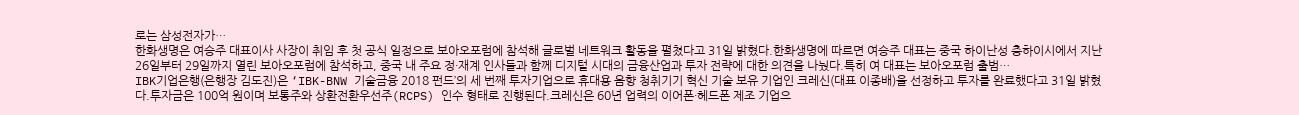로는 삼성전자가…
한화생명은 여승주 대표이사 사장이 취임 후 첫 공식 일정으로 보아오포럼에 참석해 글로벌 네트워크 활동을 펼쳤다고 31일 밝혔다.한화생명에 따르면 여승주 대표는 중국 하이난성 충하이시에서 지난 26일부터 29일까지 열린 보아오포럼에 참석하고, 중국 내 주요 정·재계 인사들과 함께 디지털 시대의 금융산업과 투자 전략에 대한 의견을 나눴다.특히 여 대표는 보아오포럼 출범…
IBK기업은행(은행장 김도진)은 ‘IBK-BNW 기술금융 2018 펀드’의 세 번째 투자기업으로 휴대용 음향 청취기기 혁신 기술 보유 기업인 크레신(대표 이종배)을 선정하고 투자를 완료했다고 31일 밝혔다.투자금은 100억 원이며 보통주와 상환전환우선주(RCPS) 인수 형태로 진행된다.크레신은 60년 업력의 이어폰·헤드폰 제조 기업으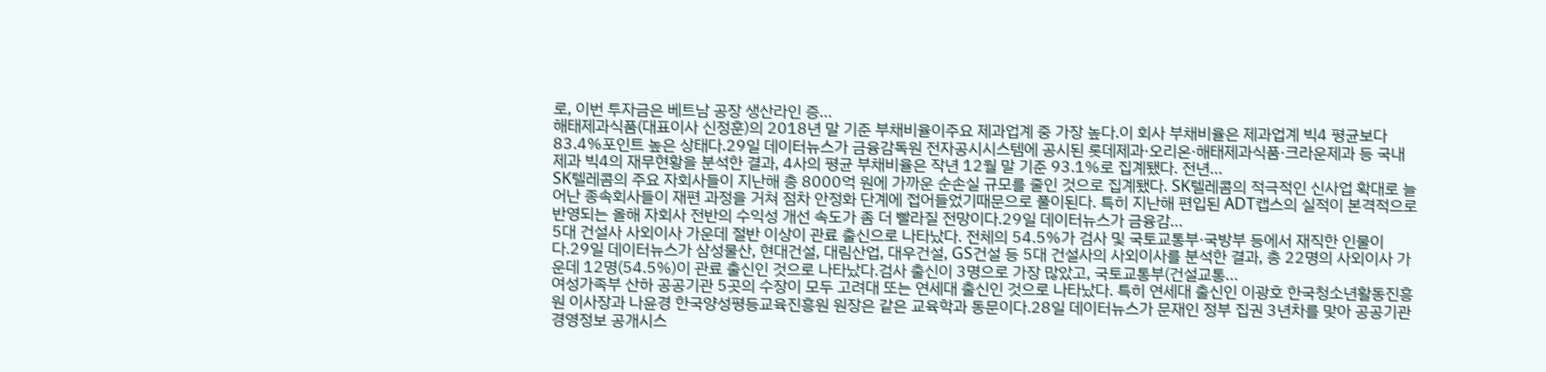로, 이번 투자금은 베트남 공장 생산라인 증…
해태제과식품(대표이사 신정훈)의 2018년 말 기준 부채비율이주요 제과업계 중 가장 높다.이 회사 부채비율은 제과업계 빅4 평균보다 83.4%포인트 높은 상태다.29일 데이터뉴스가 금융감독원 전자공시시스템에 공시된 롯데제과·오리온·해태제과식품·크라운제과 등 국내 제과 빅4의 재무현황을 분석한 결과, 4사의 평균 부채비율은 작년 12월 말 기준 93.1%로 집계됐다. 전년…
SK텔레콤의 주요 자회사들이 지난해 총 8000억 원에 가까운 순손실 규모를 줄인 것으로 집계됐다. SK텔레콤의 적극적인 신사업 확대로 늘어난 종속회사들이 재편 과정을 거쳐 점차 안정화 단계에 접어들었기때문으로 풀이된다. 특히 지난해 편입된 ADT캡스의 실적이 본격적으로 반영되는 올해 자회사 전반의 수익성 개선 속도가 좀 더 빨라질 전망이다.29일 데이터뉴스가 금융감…
5대 건설사 사외이사 가운데 절반 이상이 관료 출신으로 나타났다. 전체의 54.5%가 검사 및 국토교통부·국방부 등에서 재직한 인물이다.29일 데이터뉴스가 삼성물산, 현대건설, 대림산업, 대우건설, GS건설 등 5대 건설사의 사외이사를 분석한 결과, 총 22명의 사외이사 가운데 12명(54.5%)이 관료 출신인 것으로 나타났다.검사 출신이 3명으로 가장 많았고, 국토교통부(건설교통…
여성가족부 산하 공공기관 5곳의 수장이 모두 고려대 또는 연세대 출신인 것으로 나타났다. 특히 연세대 출신인 이광호 한국청소년활동진흥원 이사장과 나윤경 한국양성평등교육진흥원 원장은 같은 교육학과 동문이다.28일 데이터뉴스가 문재인 정부 집권 3년차를 맞아 공공기관 경영정보 공개시스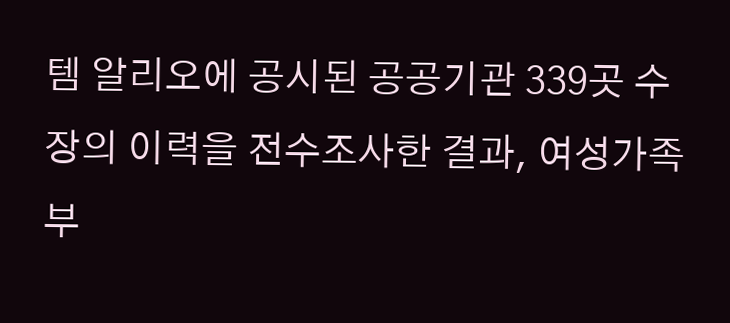템 알리오에 공시된 공공기관 339곳 수장의 이력을 전수조사한 결과, 여성가족부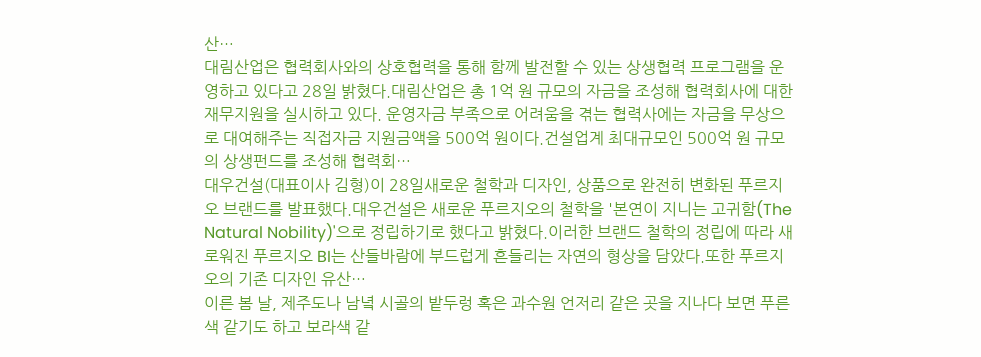산…
대림산업은 협력회사와의 상호협력을 통해 함께 발전할 수 있는 상생협력 프로그램을 운영하고 있다고 28일 밝혔다.대림산업은 총 1억 원 규모의 자금을 조성해 협력회사에 대한 재무지원을 실시하고 있다. 운영자금 부족으로 어려움을 겪는 협력사에는 자금을 무상으로 대여해주는 직접자금 지원금액을 500억 원이다.건설업계 최대규모인 500억 원 규모의 상생펀드를 조성해 협력회…
대우건설(대표이사 김형)이 28일새로운 철학과 디자인, 상품으로 완전히 변화된 푸르지오 브랜드를 발표했다.대우건설은 새로운 푸르지오의 철학을 '본연이 지니는 고귀함(The Natural Nobility)'으로 정립하기로 했다고 밝혔다.이러한 브랜드 철학의 정립에 따라 새로워진 푸르지오 BI는 산들바람에 부드럽게 흔들리는 자연의 형상을 담았다.또한 푸르지오의 기존 디자인 유산…
이른 봄 날, 제주도나 남녘 시골의 밭두렁 혹은 과수원 언저리 같은 곳을 지나다 보면 푸른 색 같기도 하고 보라색 같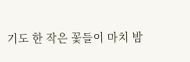기도 한 작은 꽃들이 마치 밤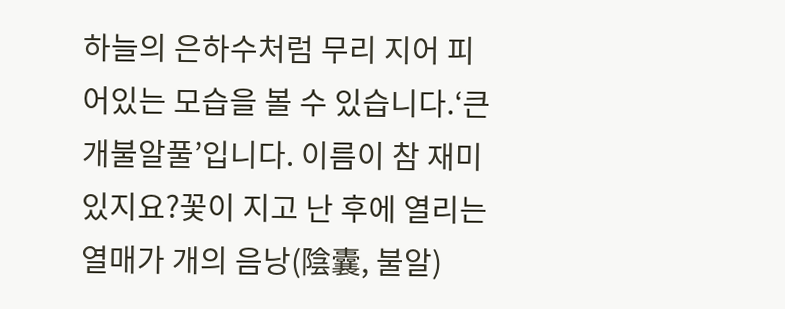하늘의 은하수처럼 무리 지어 피어있는 모습을 볼 수 있습니다.‘큰개불알풀’입니다. 이름이 참 재미있지요?꽃이 지고 난 후에 열리는 열매가 개의 음낭(陰囊, 불알)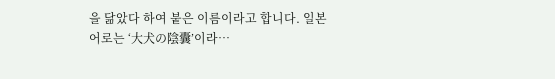을 닮았다 하여 붙은 이름이라고 합니다. 일본어로는 ‘大犬の陰囊’이라…